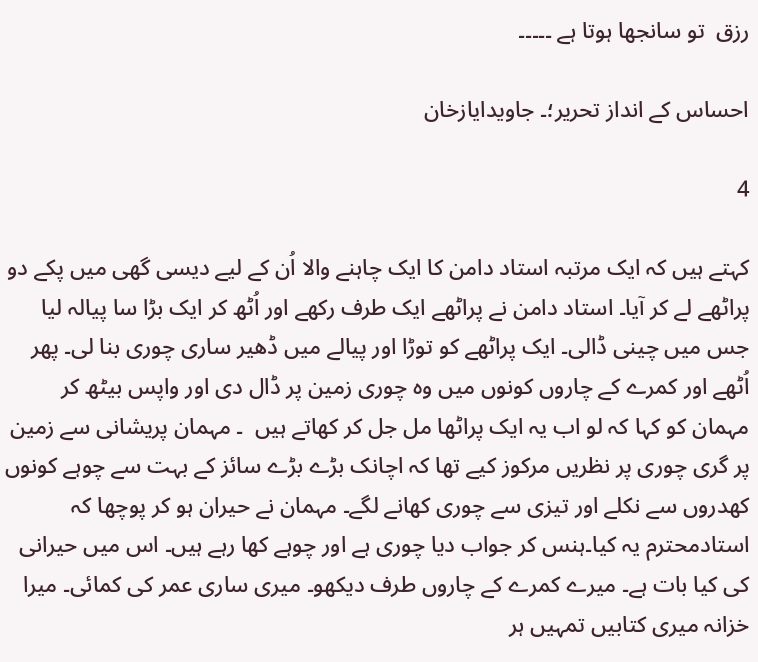رزق  تو سانجھا ہوتا ہے ۔۔۔۔۔

احساس کے انداز تحریر؛۔ جاویدایازخان

4

کہتے ہیں کہ ایک مرتبہ استاد دامن کا ایک چاہنے والا اُن کے لیے دیسی گھی میں پکے دو پراٹھے لے کر آیا۔ استاد دامن نے پراٹھے ایک طرف رکھے اور اُٹھ کر ایک بڑا سا پیالہ لیا جس میں چینی ڈالی۔ ایک پراٹھے کو توڑا اور پیالے میں ڈھیر ساری چوری بنا لی۔ پھر اُٹھے اور کمرے کے چاروں کونوں میں وہ چوری زمین پر ڈال دی اور واپس بیٹھ کر مہمان کو کہا کہ لو اب یہ ایک پراٹھا مل جل کر کھاتے ہیں  ۔ مہمان پریشانی سے زمین پر گری چوری پر نظریں مرکوز کیے تھا کہ اچانک بڑے بڑے سائز کے بہت سے چوہے کونوں کھدروں سے نکلے اور تیزی سے چوری کھانے لگے۔ مہمان نے حیران ہو کر پوچھا کہ استادمحترم یہ کیا۔ہنس کر جواب دیا چوری ہے اور چوہے کھا رہے ہیں۔ اس میں حیرانی کی کیا بات ہے۔ میرے کمرے کے چاروں طرف دیکھو۔ میری ساری عمر کی کمائی۔ میرا خزانہ میری کتابیں تمہیں ہر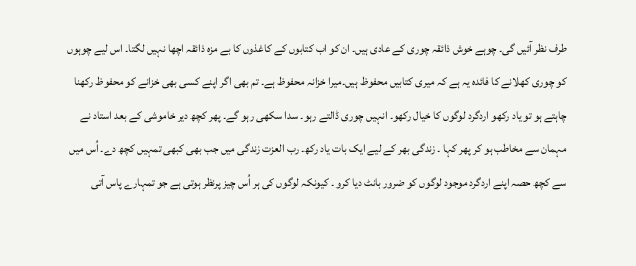طرف نظر آئیں گی۔ چوہے خوش ذائقہ چوری کے عادی ہیں۔ ان کو اب کتابوں کے کاغذوں کا بے مزہ ذائقہ اچھا نہیں لگتا۔ اس لیے چوہوں کو چوری کھلانے کا فائدہ یہ ہے کہ میری کتابیں محفوظ ہیں۔میرا خزانہ محفوظ ہے۔ تم بھی اگر اپنے کسی بھی خزانے کو محفوظ رکھنا چاہتے ہو تو یاد رکھو اردگرد لوگوں کا خیال رکھو۔ انہیں چوری ڈالتے رہو۔ سدا سکھی رہو گے۔ پھر کچھ دیر خاموشی کے بعد استاد نے مہمان سے مخاطب ہو کر پھر کہا ۔ زندگی بھر کے لیے ایک بات یاد رکھ۔ رب العزت زندگی میں جب بھی کبھی تمہیں کچھ دے۔ اُس میں سے کچھ حصہ اپنے اردگرد موجود لوگوں کو ضرور بانٹ دیا کرو ۔ کیونکہ لوگوں کی ہر اُس چیز پرنظر ہوتی ہے جو تمہارے پاس آتی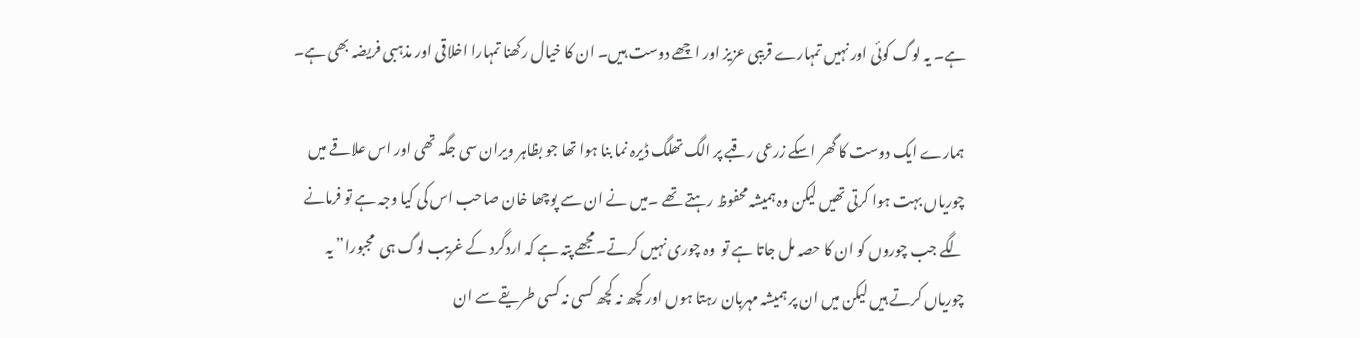ہے۔ یہ لوگ کوئی اور نہیں تمہارے قریبی عزیز اور اچھے دوست ہیں۔ ان کا خیال رکھنا تمہارا اخلاقی اور مذہبی فریضہ بھی ہے۔

ہمارے ایک دوست کا گھر اسکے زرعی رقبے پر الگ تھلگ ڈیرہ نما بنا ہوا تھا جو بظاہر ویران سی جگہ تھی اور اس علاقے میں چوریاں بہت ہوا کرتی تھیں لیکن وہ ہمیشہ محفوظ رہتے تھے ۔میں نے ان سے پوچھا خان صاحب اس کی کیا وجہ ہے تو فرمانے لگے جب چوروں کو ان کا حصہ مل جاتا ہے تو  وہ چوری نہیں کرتے۔مجھے پتہ ہے کہ اردگرد کے غریب لوگ ہی  مجبورا” یہ چوریاں کرتے ہیں لیکن میں ان پر ہمیشہ مہربان رہتا ہوں اور کچھ نہ کچھ کسی نہ کسی طریقے سے ان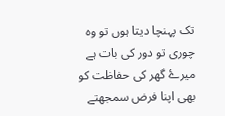تک پہنچا دیتا ہوں تو وہ چوری تو دور کی بات ہے میرۓ گھر کی حفاظت کو بھی اپنا فرض سمجھتے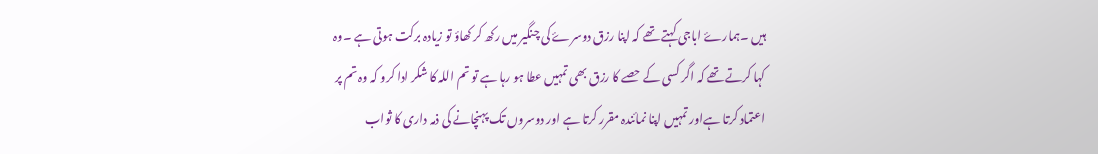ہیں ۔ہمارۓ اباجی کہتے تھے کہ اپنا رزق دوسرۓ کی چنگیر میں رکھ کر کھاؤ تو زیادہ برکت ہوتی ہے ۔وہ کہا کرتے تھے کہ اگر کسی کے حصے کا رزق بھی تمہیں عطا ہو رہا ہے تو تم اللہ کا شکر ادا کرو کہ وہ تم پر اعتماد کرتا ہےاور تمہیں اپنا نمائندہ مقرر کرتا ہے اور دوسروں تک پہنچانے کی ذمہ داری کا ثواب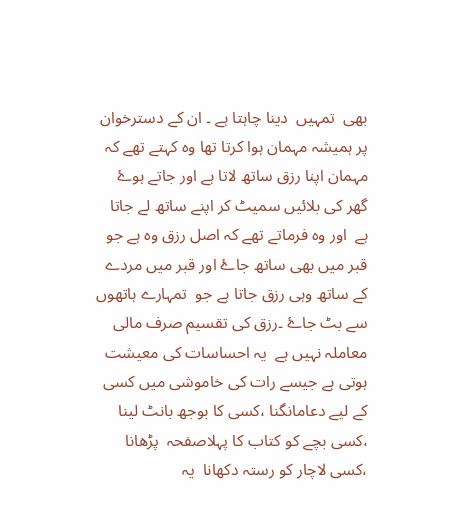بھی  تمہیں  دینا چاہتا ہے ۔ ان کے دسترخوان پر ہمیشہ مہمان ہوا کرتا تھا وہ کہتے تھے کہ مہمان اپنا رزق ساتھ لاتا ہے اور جاتے ہوۓ گھر کی بلائیں سمیٹ کر اپنے ساتھ لے جاتا ہے  اور وہ فرماتے تھے کہ اصل رزق وہ ہے جو قبر میں بھی ساتھ جاۓ اور قبر میں مردے کے ساتھ وہی رزق جاتا ہے جو  تمہارے ہاتھوں سے بٹ جاۓ ۔رزق کی تقسیم صرف مالی معاملہ نہیں ہے  یہ احساسات کی معیشت ہوتی ہے جیسے رات کی خاموشی میں کسی کے لیے دعامانگنا ،کسی کا بوجھ بانٹ لینا ،کسی بچے کو کتاب کا پہلاصفحہ  پڑھانا ،کسی لاچار کو رستہ دکھانا  یہ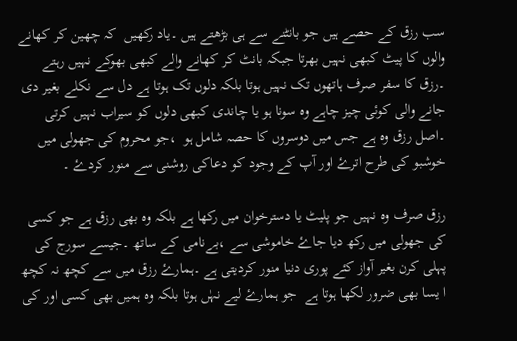سب رزق کے حصے ہیں جو بانٹنے سے ہی بڑھتے ہیں ۔یاد رکھیں  کہ چھین کر کھانے والوں کا پیٹ کبھی نہیں بھرتا جبکہ بانٹ کر کھانے والے کبھی بھوکے نہیں رہتے ۔رزق کا سفر صرف ہاتھوں تک نہیں ہوتا بلکہ دلوں تک ہوتا ہے دل سے نکلے بغیر دی جانے والی کوئی چیز چاہے وہ سونا ہو یا چاندی کبھی دلوں کو سیراب نہیں کرتی ۔اصل رزق وہ ہے جس میں دوسروں کا حصہ شامل ہو  ،جو محروم کی جھولی میں خوشبو کی طرح اترۓ اور آپ کے وجود کو دعاکی روشنی سے منور کردۓ ۔

رزق صرف وہ نہیں جو پلیٹ یا دسترخوان میں رکھا ہے بلکہ وہ بھی رزق ہے جو کسی کی جھولی میں رکھ دیا جاۓ خاموشی سے ،بےنامی کے ساتھ ۔جیسے سورج کی پہلی کرن بغیر آواز کئے پوری دنیا منور کردیتی ہے ۔ہمارۓ رزق میں سے کچھ نہ کچھ ا یسا بھی ضرور لکھا ہوتا ہے  جو ہمارۓ لیے نہٰں ہوتا بلکہ وہ ہمیں بھی کسی اور کی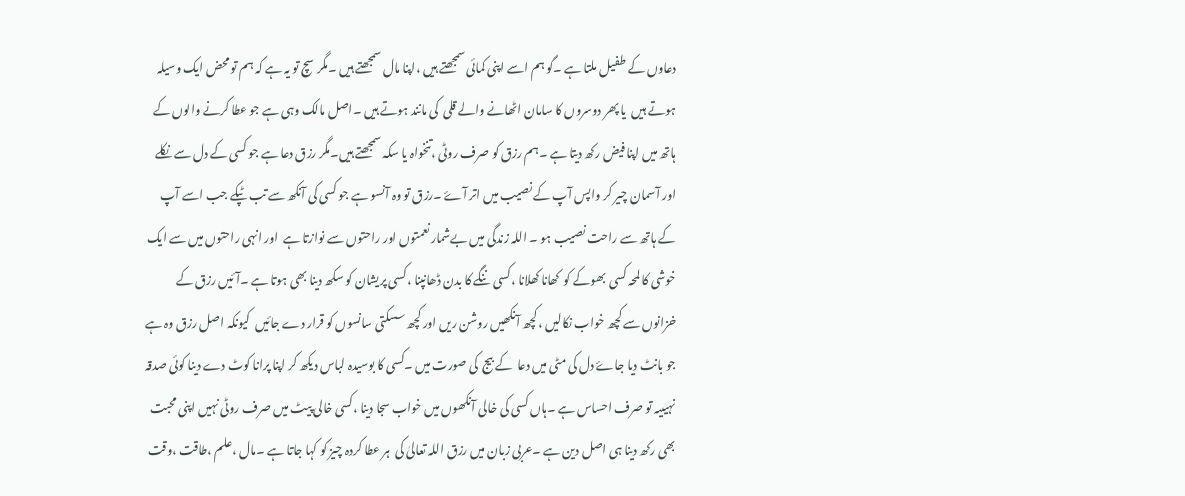دعاوں کے طفیل ملتا ہے ۔گو ہم اسے اپنی کمائی سمجھتے ہیں ،اپنا مال سمجھتے ہیں ۔مگر سچ تو یہ ہے کہ ہم تو محض ایک وسیلہ ہوتے ہیں  یا پھر دوسروں کا سامان اٹھانے والے قلی  کی مانند ہوتے ہیں ۔اصل مالک وہی ہے جو عطا کرنے والوں کے ہاتھ میں اپنا فیض رکھ دیتا ہے ۔ہم رزق کو صرف روٹی ،تنخواہ یا سکہ سمجھتے ہیں۔مگر رزق دعا ہے جو کسی کے دل سے نکلے اور آسمان چیر کر واپس آپ کے نصیب میں اتر آۓ ۔رزق تو وہ آنسو ہے جو کسی کی آنکھ سے تب ٹپکے جب اسے آپ کے ہاتھ سے راحت نصیب ہو ۔ اللہ زندگی میں بےشمار نعمتوں اور راحتوں سے نوازتا ہے  اور انہی راحتوں میں سے ایک خوشی کا لمحہ کسی  بھوکے کو  کھانا کھلانا ،کسی ننگے کا بدن ڈھانپنا ،کسی پریشان کو سکھ دینا بھی ہوتا ہے ۔آئیں رزق کے خزانوں سے کچھ خواب نکالیں ،کچھ آنکھیں روشن ریں اور کچھ سسکتی سانسوں کو قرار دے جائیں  کیونکہ اصل رزق وہ ہے جو بانٹ دیا جاۓ دل کی مٹی میں دعا  کے بیج  کی صورت میں ۔کسی کا بوسیدہ لباس دیکھ کر اپنا پرانا کوٹ دے دینا کوئی صدقہ نہیںیہ تو صرف احساس ہے ۔ہاں کسی کی خالی آنکھوں میں خواب سجا دینا ،کسی خالی پیٹ میں صرف روٹی نہیں اپنی محبت بھی رکھ دینا ہی اصل دین ہے ۔عربی زبان میں رزق اللہ تعالیٰ کی  ہر عطا کردہ چیز کو کہا جاتا ہے ۔مال ،علم ،طاقت ،وقت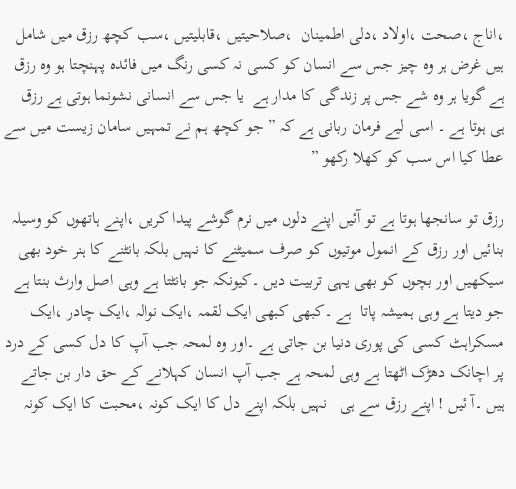،اناج ،صحت ،اولاد ،دلی اطمینان  ،صلاحیتیں ،قابلیتیں ،سب کچھ رزق میں شامل ہیں غرض ہر وہ چیز جس سے انسان کو کسی نہ کسی رنگ میں فائدہ پہنچتا ہو وہ رزق ہے گویا ہر وہ شے جس پر زندگی کا مدار ہے  یا جس سے انسانی نشونما ہوتی ہے رزق ہی ہوتا ہے ۔ اسی لیے فرمان ربانی ہے کہ ” جو کچھ ہم نے تمہیں سامان زیست میں سے عطا کیا اس سب کو کھلا رکھو ”

رزق تو سانجھا ہوتا ہے تو آئیں اپنے دلوں میں نرم گوشے پیدا کریں ،اپنے ہاتھوں کو وسیلہ بنائیں اور رزق کے انمول موتیوں کو صرف سمیٹنے کا نہیں بلکہ بانٹنے کا ہنر خود بھی سیکھیں اور بچوں کو بھی یہی تربیت دیں ۔کیونکہ جو بانٹتا ہے وہی اصل وارث بنتا ہے جو دیتا ہے وہی ہمیشہ پاتا  ہے ۔کبھی کبھی ایک لقمہ ،ایک نوالہ ،ایک چادر ،ایک مسکراہٹ کسی کی پوری دنیا بن جاتی ہے ۔اور وہ لمحہ جب آپ کا دل کسی کے درد پر اچانک دھڑک اٹھتا ہے وہی لمحہ ہے جب آپ انسان کہلانے کے حق دار بن جاتے ہیں ۔آ ئیں ! اپنے رزق سے ہی   نہیں بلکہ اپنے دل کا ایک کونہ ،محبت کا ایک کونہ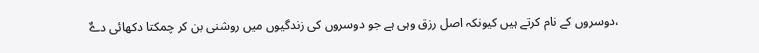،دوسروں کے نام کرتے ہیں کیونکہ اصل رزق وہی ہے جو دوسروں کی زندگیوں میں روشنی بن کر چمکتا دکھائی دےٌ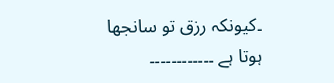۔کیونکہ رزق تو سانجھا ہوتا ہے ۔۔۔۔۔۔۔۔۔۔۔۔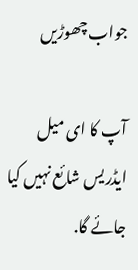جواب چھوڑیں

آپ کا ای میل ایڈریس شائع نہیں کیا جائے گا.